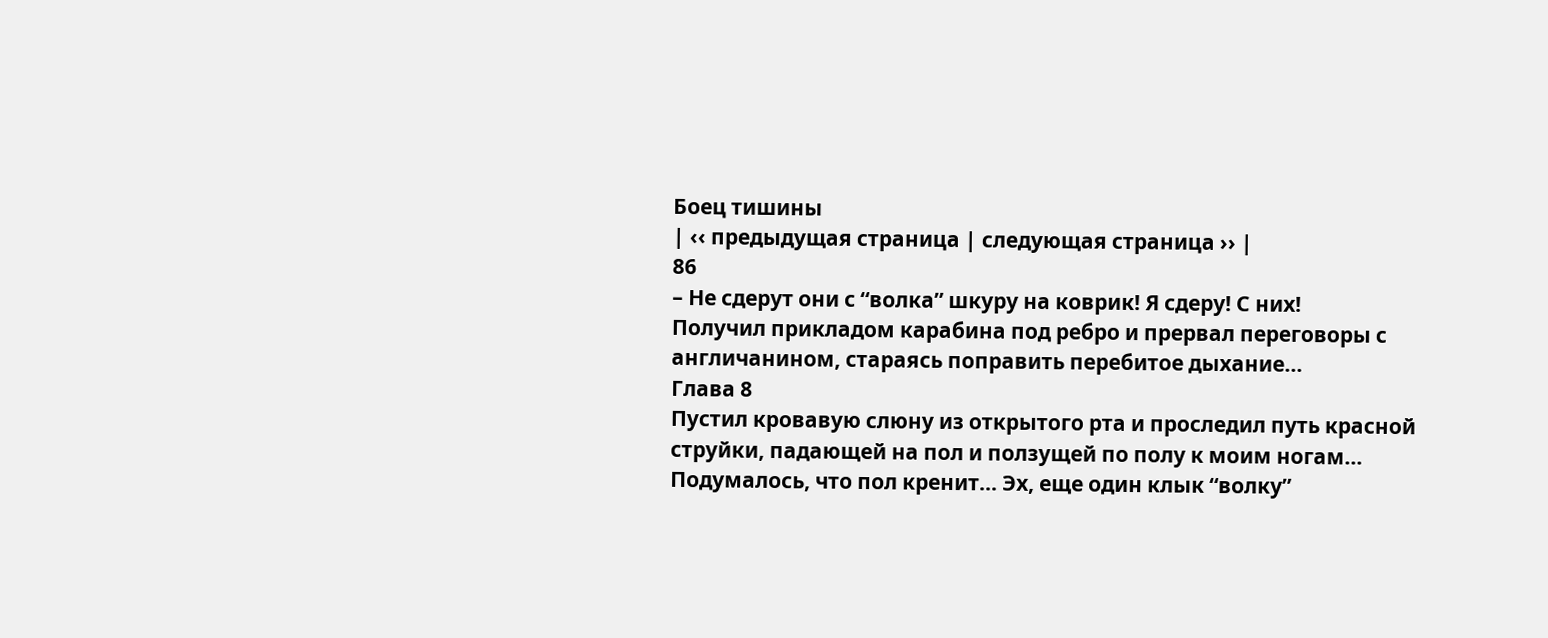Боец тишины
| ‹‹ предыдущая страница | следующая страница ›› |
86
– Не сдерут они с “волка” шкуру на коврик! Я сдеру! С них!
Получил прикладом карабина под ребро и прервал переговоры с англичанином, стараясь поправить перебитое дыхание…
Глава 8
Пустил кровавую слюну из открытого рта и проследил путь красной струйки, падающей на пол и ползущей по полу к моим ногам… Подумалось, что пол кренит… Эх, еще один клык “волку”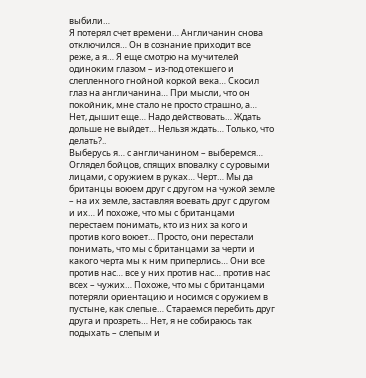выбили…
Я потерял счет времени… Англичанин снова отключился… Он в сознание приходит все реже, а я… Я еще смотрю на мучителей одиноким глазом – из-под отекшего и слепленного гнойной коркой века… Скосил глаз на англичанина… При мысли, что он покойник, мне стало не просто страшно, а… Нет, дышит еще… Надо действовать… Ждать дольше не выйдет… Нельзя ждать… Только, что делать?..
Выберусь я… с англичанином – выберемся… Оглядел бойцов, спящих вповалку с суровыми лицами, с оружием в руках… Черт… Мы да британцы воюем друг с другом на чужой земле – на их земле, заставляя воевать друг с другом и их… И похоже, что мы с британцами перестаем понимать, кто из них за кого и против кого воюет… Просто, они перестали понимать, что мы с британцами за черти и какого черта мы к ним приперлись… Они все против нас… все у них против нас… против нас всех – чужих… Похоже, что мы с британцами потеряли ориентацию и носимся с оружием в пустыне, как слепые… Стараемся перебить друг друга и прозреть… Нет, я не собираюсь так подыхать – слепым и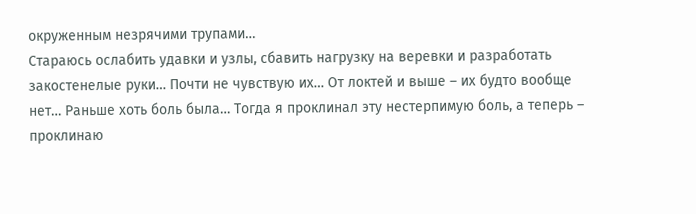окруженным незрячими трупами…
Стараюсь ослабить удавки и узлы, сбавить нагрузку на веревки и разработать закостенелые руки… Почти не чувствую их… От локтей и выше – их будто вообще нет… Раньше хоть боль была… Тогда я проклинал эту нестерпимую боль, а теперь – проклинаю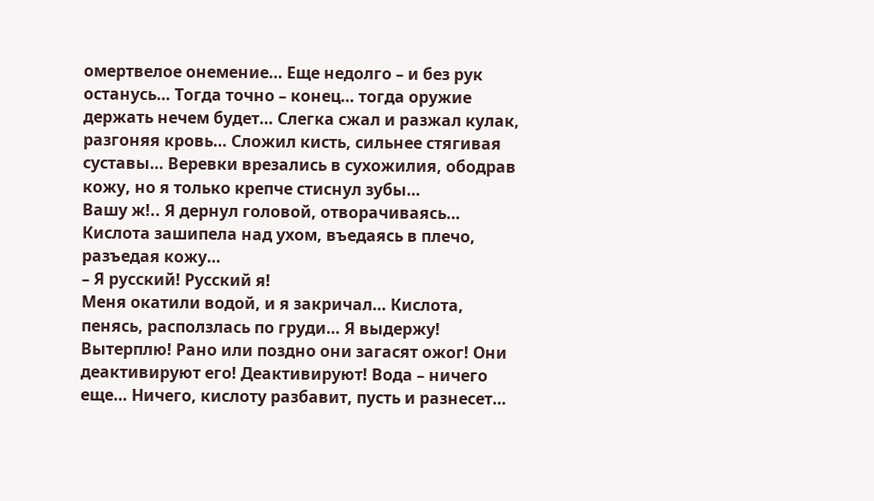омертвелое онемение… Еще недолго – и без рук останусь… Тогда точно – конец… тогда оружие держать нечем будет… Слегка сжал и разжал кулак, разгоняя кровь… Сложил кисть, сильнее стягивая суставы… Веревки врезались в сухожилия, ободрав кожу, но я только крепче стиснул зубы…
Вашу ж!.. Я дернул головой, отворачиваясь… Кислота зашипела над ухом, въедаясь в плечо, разъедая кожу…
– Я русский! Русский я!
Меня окатили водой, и я закричал… Кислота, пенясь, расползлась по груди… Я выдержу! Вытерплю! Рано или поздно они загасят ожог! Они деактивируют его! Деактивируют! Вода – ничего еще… Ничего, кислоту разбавит, пусть и разнесет…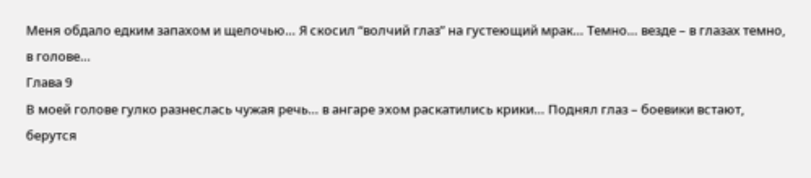Меня обдало едким запахом и щелочью… Я скосил “волчий глаз” на густеющий мрак… Темно… везде – в глазах темно, в голове…
Глава 9
В моей голове гулко разнеслась чужая речь… в ангаре эхом раскатились крики… Поднял глаз – боевики встают, берутся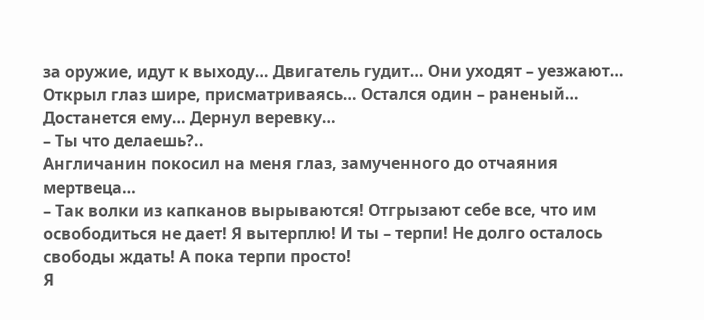за оружие, идут к выходу… Двигатель гудит… Они уходят – уезжают… Открыл глаз шире, присматриваясь… Остался один – раненый… Достанется ему… Дернул веревку…
– Ты что делаешь?..
Англичанин покосил на меня глаз, замученного до отчаяния мертвеца…
– Так волки из капканов вырываются! Отгрызают себе все, что им освободиться не дает! Я вытерплю! И ты – терпи! Не долго осталось свободы ждать! А пока терпи просто!
Я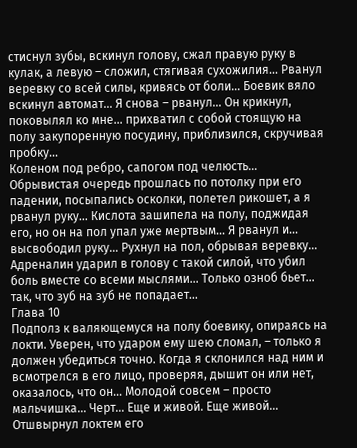стиснул зубы, вскинул голову, сжал правую руку в кулак, а левую – сложил, стягивая сухожилия… Рванул веревку со всей силы, кривясь от боли… Боевик вяло вскинул автомат… Я снова – рванул… Он крикнул, поковылял ко мне… прихватил с собой стоящую на полу закупоренную посудину, приблизился, скручивая пробку…
Коленом под ребро, сапогом под челюсть… Обрывистая очередь прошлась по потолку при его падении, посыпались осколки, полетел рикошет, а я рванул руку… Кислота зашипела на полу, поджидая его, но он на пол упал уже мертвым… Я рванул и… высвободил руку… Рухнул на пол, обрывая веревку… Адреналин ударил в голову с такой силой, что убил боль вместе со всеми мыслями… Только озноб бьет… так, что зуб на зуб не попадает…
Глава 10
Подполз к валяющемуся на полу боевику, опираясь на локти. Уверен, что ударом ему шею сломал, – только я должен убедиться точно. Когда я склонился над ним и всмотрелся в его лицо, проверяя, дышит он или нет, оказалось, что он… Молодой совсем – просто мальчишка… Черт… Еще и живой. Еще живой… Отшвырнул локтем его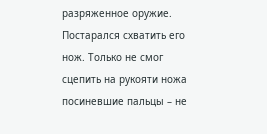разряженное оружие. Постарался схватить его нож. Только не смог сцепить на рукояти ножа посиневшие пальцы – не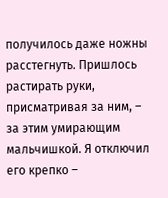получилось даже ножны расстегнуть. Пришлось растирать руки, присматривая за ним, – за этим умирающим мальчишкой. Я отключил его крепко –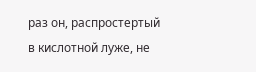раз он, распростертый в кислотной луже, не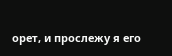орет, и прослежу я его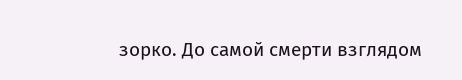зорко. До самой смерти взглядом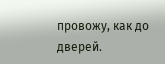провожу, как до дверей.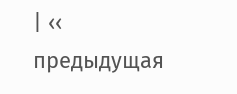| ‹‹ предыдущая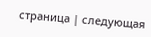страница | следующая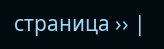страница ›› |